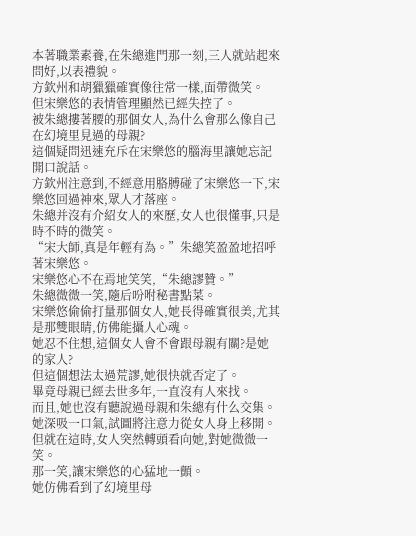本著職業素養,在朱總進門那一刻,三人就站起來問好,以表禮貌。
方欽州和胡獵獵確實像往常一樣,面帶微笑。
但宋樂悠的表情管理顯然已經失控了。
被朱總摟著腰的那個女人,為什么會那么像自己在幻境里見過的母親?
這個疑問迅速充斥在宋樂悠的腦海里讓她忘記開口說話。
方欽州注意到,不經意用胳膊碰了宋樂悠一下,宋樂悠回過神來,眾人才落座。
朱總并沒有介紹女人的來歷,女人也很懂事,只是時不時的微笑。
“宋大師,真是年輕有為。”朱總笑盈盈地招呼著宋樂悠。
宋樂悠心不在焉地笑笑,“朱總謬贊。”
朱總微微一笑,隨后吩咐秘書點菜。
宋樂悠偷偷打量那個女人,她長得確實很美,尤其是那雙眼睛,仿佛能攝人心魂。
她忍不住想,這個女人會不會跟母親有關?是她的家人?
但這個想法太過荒謬,她很快就否定了。
畢竟母親已經去世多年,一直沒有人來找。
而且,她也沒有聽說過母親和朱總有什么交集。
她深吸一口氣,試圖將注意力從女人身上移開。
但就在這時,女人突然轉頭看向她,對她微微一笑。
那一笑,讓宋樂悠的心猛地一顫。
她仿佛看到了幻境里母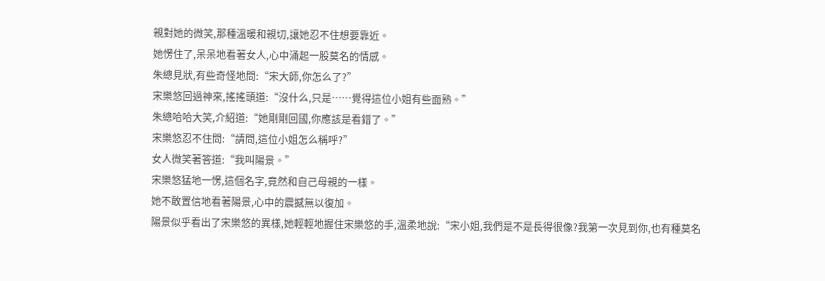親對她的微笑,那種溫暖和親切,讓她忍不住想要靠近。
她愣住了,呆呆地看著女人,心中涌起一股莫名的情感。
朱總見狀,有些奇怪地問:“宋大師,你怎么了?”
宋樂悠回過神來,搖搖頭道:“沒什么,只是……覺得這位小姐有些面熟。”
朱總哈哈大笑,介紹道:“她剛剛回國,你應該是看錯了。”
宋樂悠忍不住問:“請問,這位小姐怎么稱呼?”
女人微笑著答道:“我叫陽景。”
宋樂悠猛地一愣,這個名字,竟然和自己母親的一樣。
她不敢置信地看著陽景,心中的震撼無以復加。
陽景似乎看出了宋樂悠的異樣,她輕輕地握住宋樂悠的手,溫柔地說:“宋小姐,我們是不是長得很像?我第一次見到你,也有種莫名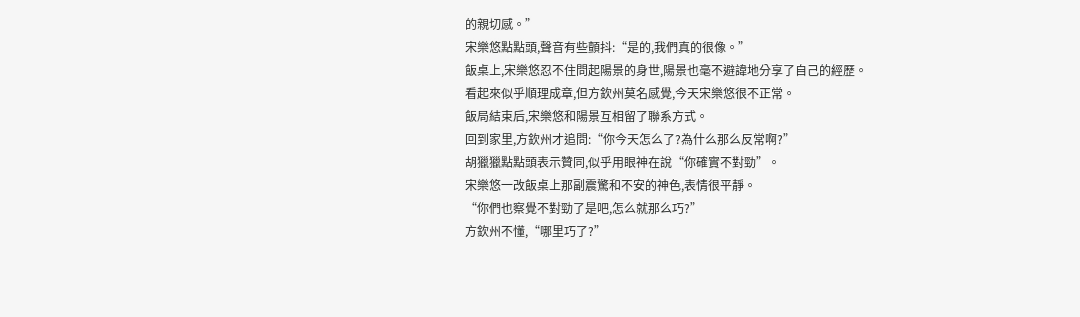的親切感。”
宋樂悠點點頭,聲音有些顫抖:“是的,我們真的很像。”
飯桌上,宋樂悠忍不住問起陽景的身世,陽景也毫不避諱地分享了自己的經歷。
看起來似乎順理成章,但方欽州莫名感覺,今天宋樂悠很不正常。
飯局結束后,宋樂悠和陽景互相留了聯系方式。
回到家里,方欽州才追問:“你今天怎么了?為什么那么反常啊?”
胡獵獵點點頭表示贊同,似乎用眼神在說“你確實不對勁”。
宋樂悠一改飯桌上那副震驚和不安的神色,表情很平靜。
“你們也察覺不對勁了是吧,怎么就那么巧?”
方欽州不懂,“哪里巧了?”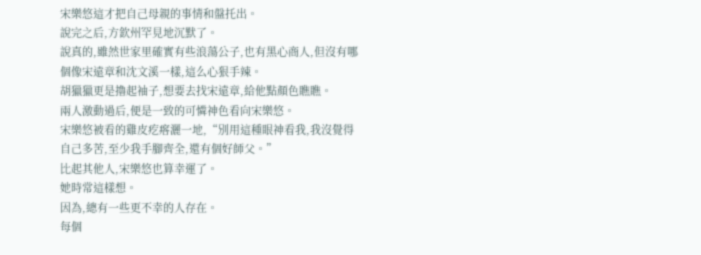宋樂悠這才把自己母親的事情和盤托出。
說完之后,方欽州罕見地沉默了。
說真的,雖然世家里確實有些浪蕩公子,也有黑心商人,但沒有哪個像宋遠章和沈文溪一樣,這么心狠手辣。
胡獵獵更是擼起袖子,想要去找宋遠章,給他點顏色瞧瞧。
兩人激動過后,便是一致的可憐神色看向宋樂悠。
宋樂悠被看的雞皮疙瘩灑一地,“別用這種眼神看我,我沒覺得自己多苦,至少我手腳齊全,還有個好師父。”
比起其他人,宋樂悠也算幸運了。
她時常這樣想。
因為,總有一些更不幸的人存在。
每個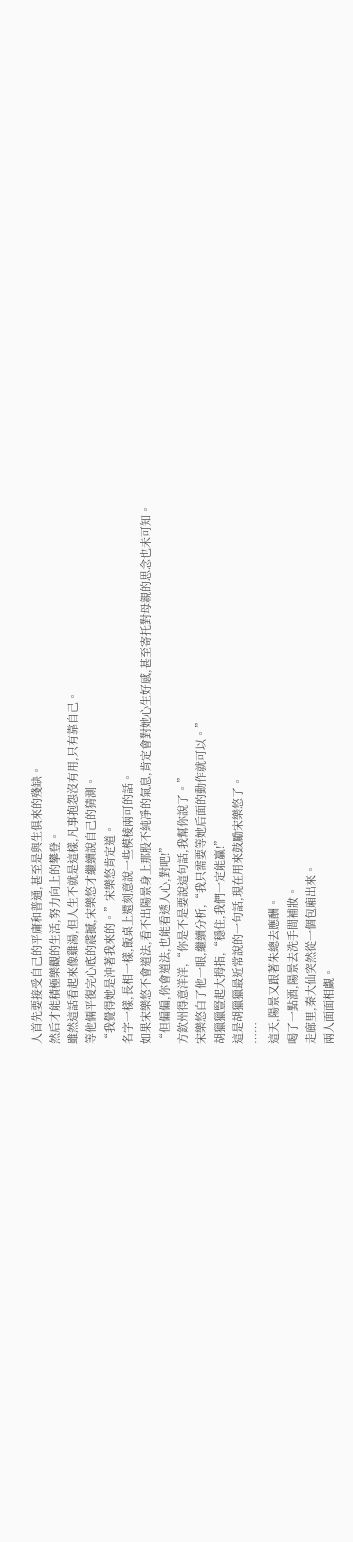人首先要接受自己的平庸和普通,甚至是與生俱來的殘缺。
然后才能積極樂觀的生活,努力向上的攀登。
雖然這話看起來像雞湯,但人生不就是這樣,凡事抱怨沒有用,只有靠自己。
等他倆平復完心底的震撼,宋樂悠才繼續說自己的猜測。
“我覺得她是沖著我來的。”宋樂悠肯定道。
名字一樣,長相一樣,飯桌上還刻意說一些模棱兩可的話。
如果宋樂悠不會道法,看不出陽景身上那股不純凈的氣息,肯定會對她心生好感,甚至寄托對母親的思念也未可知。
“但偏偏,你會道法,也能看透人心,對吧!”
方欽州得意洋洋,“你是不是要說這句話,我幫你說了。”
宋樂悠白了他一眼,繼續分析,“我只需要等她后面的動作就可以。”
胡獵獵豎起大拇指,“穩住,我們一定能贏!”
這是胡獵獵最近常說的一句話,現在用來鼓勵宋樂悠了。
……
這天,陽景又跟著朱總去應酬。
喝了一點酒,陽景去洗手間補妝。
走廊里,秦大仙突然從一個包廂出來。
兩人面面相覷。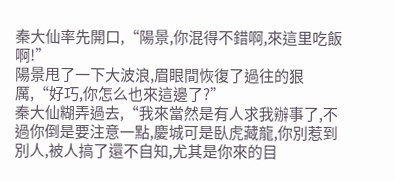秦大仙率先開口,“陽景,你混得不錯啊,來這里吃飯啊!”
陽景甩了一下大波浪,眉眼間恢復了過往的狠厲,“好巧,你怎么也來這邊了?”
秦大仙糊弄過去,“我來當然是有人求我辦事了,不過你倒是要注意一點,慶城可是臥虎藏龍,你別惹到別人,被人搞了還不自知,尤其是你來的目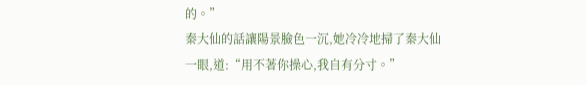的。”
秦大仙的話讓陽景臉色一沉,她冷冷地掃了秦大仙一眼,道:“用不著你操心,我自有分寸。”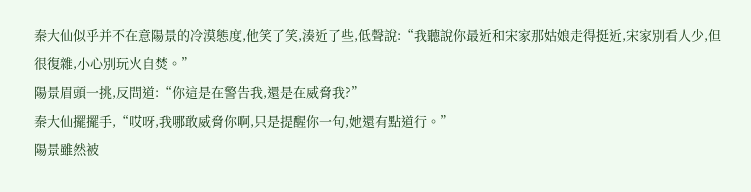秦大仙似乎并不在意陽景的冷漠態度,他笑了笑,湊近了些,低聲說:“我聽說你最近和宋家那姑娘走得挺近,宋家別看人少,但很復雜,小心別玩火自焚。”
陽景眉頭一挑,反問道:“你這是在警告我,還是在威脅我?”
秦大仙擺擺手,“哎呀,我哪敢威脅你啊,只是提醒你一句,她還有點道行。”
陽景雖然被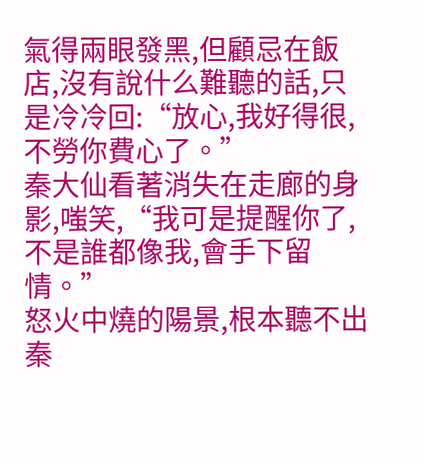氣得兩眼發黑,但顧忌在飯店,沒有說什么難聽的話,只是冷冷回:“放心,我好得很,不勞你費心了。”
秦大仙看著消失在走廊的身影,嗤笑,“我可是提醒你了,不是誰都像我,會手下留情。”
怒火中燒的陽景,根本聽不出秦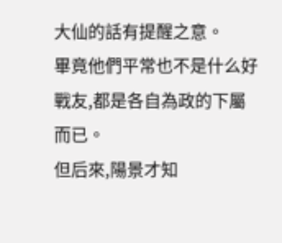大仙的話有提醒之意。
畢竟他們平常也不是什么好戰友,都是各自為政的下屬而已。
但后來,陽景才知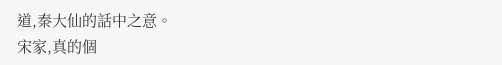道,秦大仙的話中之意。
宋家,真的個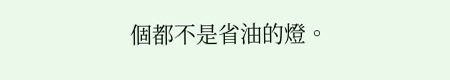個都不是省油的燈。